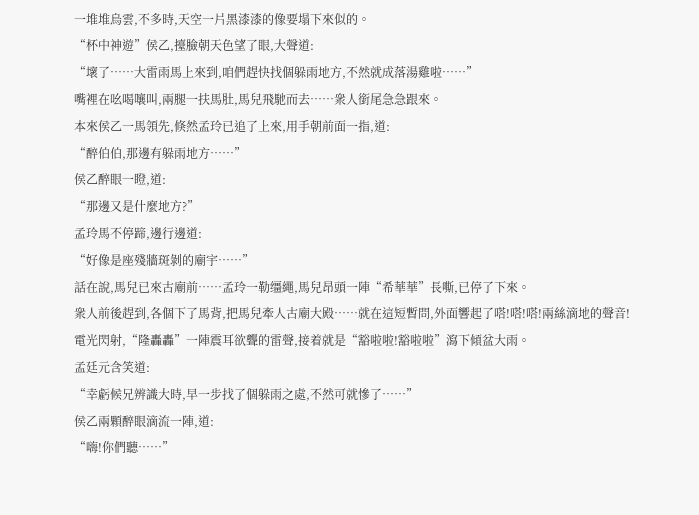一堆堆烏雲,不多時,天空一片黑漆漆的像要塌下來似的。
“杯中神遊”侯乙,擡臉朝天色望了眼,大聲道:
“壞了……大雷雨馬上來到,咱們趕快找個躲雨地方,不然就成落湯雞啦……”
嘴裡在吆喝嚷叫,兩腿一扶馬肚,馬兒飛馳而去……衆人銜尾急急跟來。
本來侯乙一馬領先,倏然孟玲已追了上來,用手朝前面一指,道:
“醉伯伯,那邊有躲雨地方……”
侯乙醉眼一瞪,道:
“那邊又是什麼地方?”
孟玲馬不停蹄,邊行邊道:
“好像是座殘牆斑剝的廟宇……”
話在說,馬兒已來古廟前……孟玲一勒缰繩,馬兒昂頭一陣“希華華”長嘶,已停了下來。
衆人前後趕到,各個下了馬背,把馬兒牽人古廟大殿……就在這短暫問,外面響起了嗒!嗒!嗒!兩絲滴地的聲音!
電光閃射,“隆轟轟”一陣震耳欲聾的雷聲,接着就是“豁啦啦!豁啦啦”瀉下傾盆大雨。
孟廷元含笑道:
“幸虧候兄辨識大時,早一步找了個躲雨之處,不然可就慘了……”
侯乙兩顆醉眼滴流一陣,道:
“嗨!你們聽……”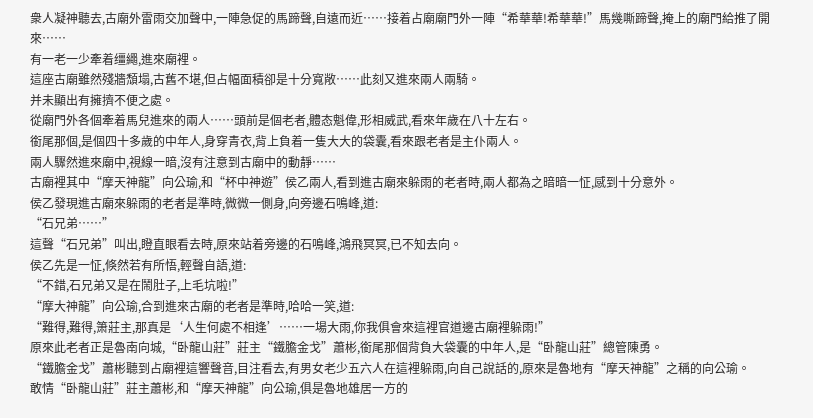衆人凝神聽去,古廟外雷雨交加聲中,一陣急促的馬蹄聲,自遠而近……接着占廟廟門外一陣“希華華!希華華!”馬幾嘶蹄聲,掩上的廟門給推了開來……
有一老一少牽着缰繩,進來廟裡。
這座古廟雖然殘牆頹塌,古舊不堪,但占幅面積卻是十分寬敞……此刻又進來兩人兩騎。
并未顯出有擁擠不便之處。
從廟門外各個牽着馬兒進來的兩人……頭前是個老者,體态魁偉,形相威武,看來年歲在八十左右。
銜尾那個,是個四十多歲的中年人,身穿青衣,背上負着一隻大大的袋囊,看來跟老者是主仆兩人。
兩人驟然進來廟中,視線一暗,沒有注意到古廟中的動靜……
古廟裡其中“摩天神龍”向公瑜,和“杯中神遊”侯乙兩人,看到進古廟來躲雨的老者時,兩人都為之暗暗一怔,感到十分意外。
侯乙發現進古廟來躲雨的老者是準時,微微一側身,向旁邊石鳴峰,道:
“石兄弟……”
這聲“石兄弟”叫出,瞪直眼看去時,原來站着旁邊的石鳴峰,鴻飛冥冥,已不知去向。
侯乙先是一怔,倏然若有所悟,輕聲自語,道:
“不錯,石兄弟又是在鬧肚子,上毛坑啦!”
“摩大神龍”向公瑜,合到進來古廟的老者是準時,哈哈一笑,道:
“難得,難得,箫莊主,那真是‘人生何處不相逢’……一場大雨,你我俱會來這裡官道邊古廟裡躲雨!”
原來此老者正是魯南向城,“卧龍山莊”莊主“鐵膽金戈”蕭彬,銜尾那個背負大袋囊的中年人,是“卧龍山莊”總管陳勇。
“鐵膽金戈”蕭彬聽到占廟裡這響聲音,目注看去,有男女老少五六人在這裡躲雨,向自己說話的,原來是魯地有“摩天神龍”之稱的向公瑜。
敢情“卧龍山莊”莊主蕭彬,和“摩天神龍”向公瑜,俱是魯地雄居一方的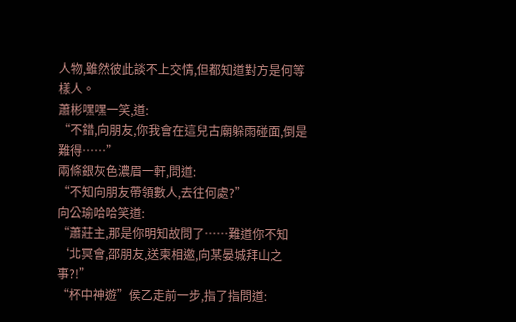人物,雖然彼此談不上交情,但都知道對方是何等樣人。
蕭彬嘿嘿一笑,道:
“不錯,向朋友,你我會在這兒古廟躲雨碰面,倒是難得……”
兩條銀灰色濃眉一軒,問道:
“不知向朋友帶領數人,去往何處?”
向公瑜哈哈笑道:
“蕭莊主,那是你明知故問了……難道你不知‘北冥會,邵朋友,送柬相邀,向某晏城拜山之事?!”
“杯中神遊”侯乙走前一步,指了指問道: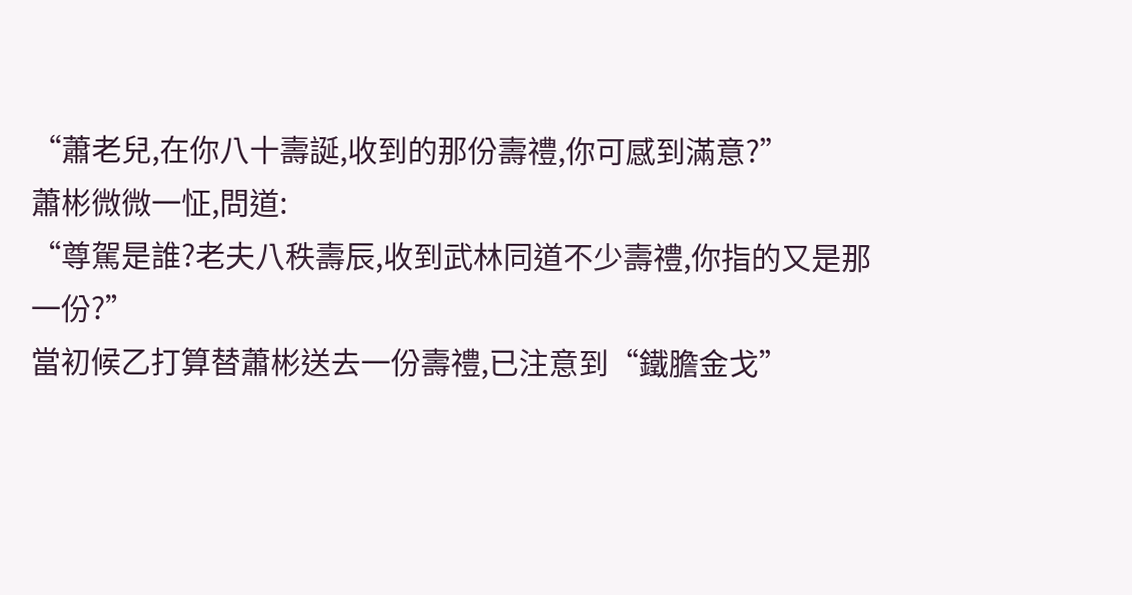“蕭老兒,在你八十壽誕,收到的那份壽禮,你可感到滿意?”
蕭彬微微一怔,問道:
“尊駕是誰?老夫八秩壽辰,收到武林同道不少壽禮,你指的又是那一份?”
當初候乙打算替蕭彬送去一份壽禮,已注意到“鐵膽金戈”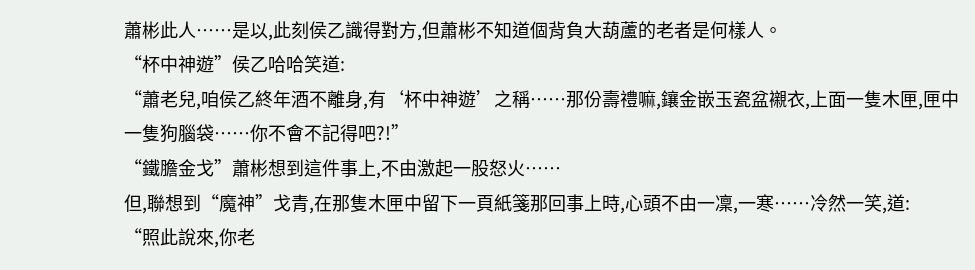蕭彬此人……是以,此刻侯乙識得對方,但蕭彬不知道個背負大葫蘆的老者是何樣人。
“杯中神遊”侯乙哈哈笑道:
“蕭老兒,咱侯乙終年酒不離身,有‘杯中神遊’之稱……那份壽禮嘛,鑲金嵌玉瓷盆襯衣,上面一隻木匣,匣中一隻狗腦袋……你不會不記得吧?!”
“鐵膽金戈”蕭彬想到這件事上,不由激起一股怒火……
但,聯想到“魔神”戈青,在那隻木匣中留下一頁紙箋那回事上時,心頭不由一凜,一寒……冷然一笑,道:
“照此說來,你老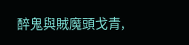醉鬼與賊魔頭戈青,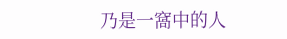乃是一窩中的人